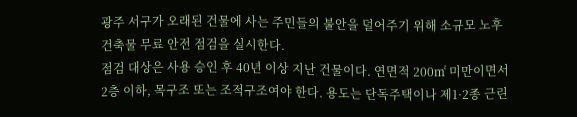광주 서구가 오래된 건물에 사는 주민들의 불안을 덜어주기 위해 소규모 노후 건축물 무료 안전 점검을 실시한다.
점검 대상은 사용 승인 후 40년 이상 지난 건물이다. 연면적 200㎡ 미만이면서 2층 이하, 목구조 또는 조적구조여야 한다. 용도는 단독주택이나 제1·2종 근린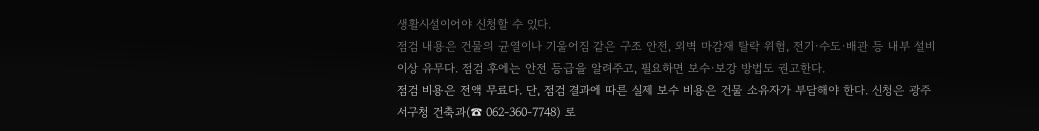생활시설이어야 신청할 수 있다.
점검 내용은 건물의 균열이나 기울어짐 같은 구조 안전, 외벽 마감재 탈락 위험, 전기·수도·배관 등 내부 설비 이상 유무다. 점검 후에는 안전 등급을 알려주고, 필요하면 보수·보강 방법도 권고한다.
점검 비용은 전액 무료다. 단, 점검 결과에 따른 실제 보수 비용은 건물 소유자가 부담해야 한다. 신청은 광주 서구청 건축과(☎ 062-360-7748) 로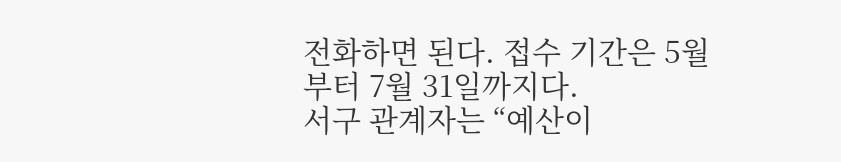전화하면 된다. 접수 기간은 5월부터 7월 31일까지다.
서구 관계자는 “예산이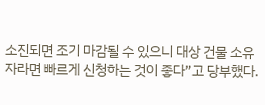소진되면 조기 마감될 수 있으니 대상 건물 소유자라면 빠르게 신청하는 것이 좋다”고 당부했다.